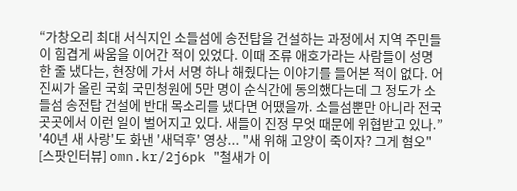“가창오리 최대 서식지인 소들섬에 송전탑을 건설하는 과정에서 지역 주민들이 힘겹게 싸움을 이어간 적이 있었다. 이때 조류 애호가라는 사람들이 성명 한 줄 냈다는, 현장에 가서 서명 하나 해줬다는 이야기를 들어본 적이 없다. 어진씨가 올린 국회 국민청원에 5만 명이 순식간에 동의했다는데 그 정도가 소들섬 송전탑 건설에 반대 목소리를 냈다면 어땠을까. 소들섬뿐만 아니라 전국 곳곳에서 이런 일이 벌어지고 있다. 새들이 진정 무엇 때문에 위협받고 있나.”
'40년 새 사랑'도 화낸 '새덕후' 영상... "새 위해 고양이 죽이자? 그게 혐오" [스팟인터뷰] omn.kr/2j6pk "철새가 이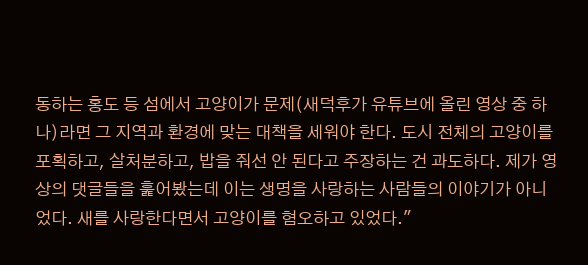동하는 홍도 등 섬에서 고양이가 문제(새덕후가 유튜브에 올린 영상 중 하나)라면 그 지역과 환경에 맞는 대책을 세워야 한다. 도시 전체의 고양이를 포획하고, 살처분하고, 밥을 줘선 안 된다고 주장하는 건 과도하다. 제가 영상의 댓글들을 훑어봤는데 이는 생명을 사랑하는 사람들의 이야기가 아니었다. 새를 사랑한다면서 고양이를 혐오하고 있었다."